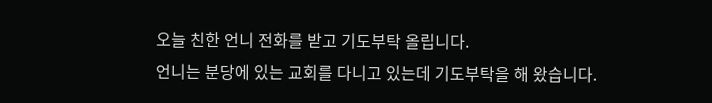오늘 친한 언니 전화를 받고 기도부탁 올립니다.
언니는 분당에 있는 교회를 다니고 있는데 기도부탁을 해 왔습니다.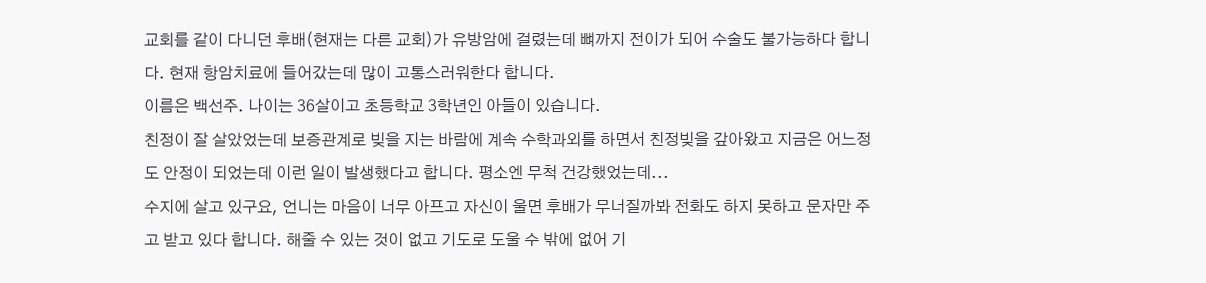교회를 같이 다니던 후배(현재는 다른 교회)가 유방암에 걸렸는데 뼈까지 전이가 되어 수술도 불가능하다 합니다. 현재 항암치료에 들어갔는데 많이 고통스러워한다 합니다.
이름은 백선주. 나이는 36살이고 초등학교 3학년인 아들이 있습니다.
친정이 잘 살았었는데 보증관계로 빚을 지는 바람에 계속 수학과외를 하면서 친정빚을 갚아왔고 지금은 어느정도 안정이 되었는데 이런 일이 발생했다고 합니다. 평소엔 무척 건강했었는데...
수지에 살고 있구요, 언니는 마음이 너무 아프고 자신이 울면 후배가 무너질까봐 전화도 하지 못하고 문자만 주고 받고 있다 합니다. 해줄 수 있는 것이 없고 기도로 도울 수 밖에 없어 기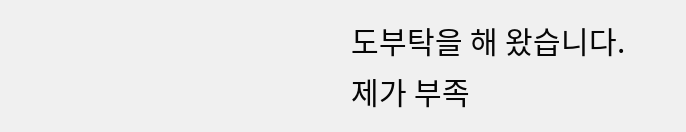도부탁을 해 왔습니다.
제가 부족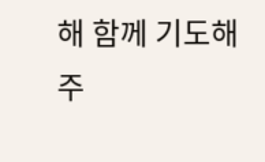해 함께 기도해 주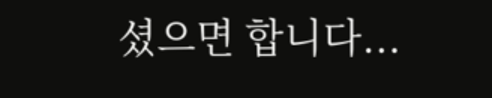셨으면 합니다...